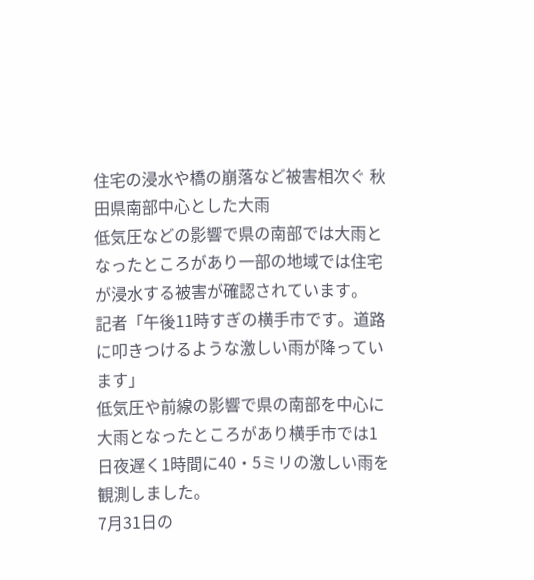住宅の浸水や橋の崩落など被害相次ぐ 秋田県南部中心とした大雨
低気圧などの影響で県の南部では大雨となったところがあり一部の地域では住宅が浸水する被害が確認されています。
記者「午後11時すぎの横手市です。道路に叩きつけるような激しい雨が降っています」
低気圧や前線の影響で県の南部を中心に大雨となったところがあり横手市では1日夜遅く1時間に40・5ミリの激しい雨を観測しました。
7月31日の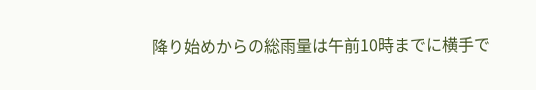降り始めからの総雨量は午前10時までに横手で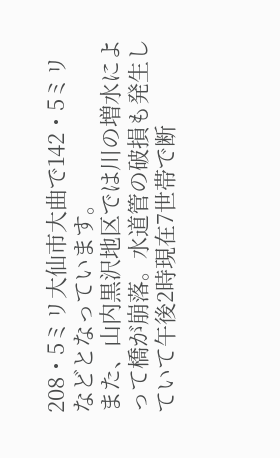208・5ミリ大仙市大曲で142・5ミリなどとなっています。
また、山内黒沢地区では川の増水によって橋が崩落。水道管の破損も発生していて午後2時現在7世帯で断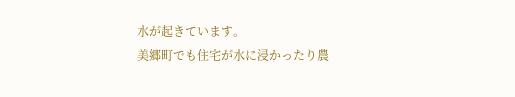水が起きています。
美郷町でも住宅が水に浸かったり農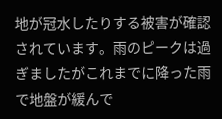地が冠水したりする被害が確認されています。雨のピークは過ぎましたがこれまでに降った雨で地盤が緩んで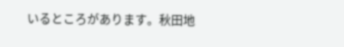いるところがあります。秋田地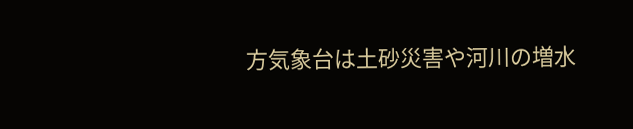方気象台は土砂災害や河川の増水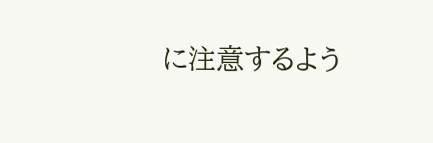に注意するよう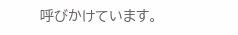呼びかけています。